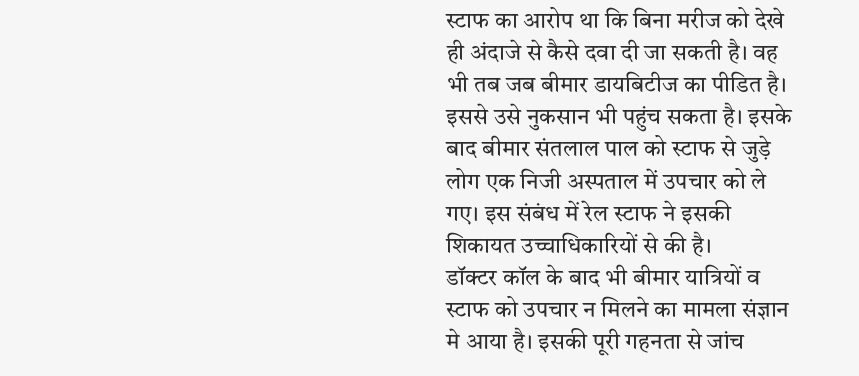स्टाफ का आरोप था कि बिना मरीज को देखे ही अंदाजे से कैसे दवा दी जा सकती है। वह भी तब जब बीमार डायबिटीज का पीडित है। इससे उसे नुकसान भी पहुंच सकता है। इसके बाद बीमार संतलाल पाल को स्टाफ से जुड़े लोग एक निजी अस्पताल में उपचार को ले गए। इस संबंध में रेल स्टाफ ने इसकी शिकायत उच्चाधिकारियों से की है।
डॉक्टर कॉल के बाद भी बीमार यात्रियों व स्टाफ को उपचार न मिलने का मामला संज्ञान मे आया है। इसकी पूरी गहनता से जांच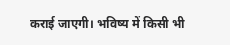कराई जाएगी। भविष्य में किसी भी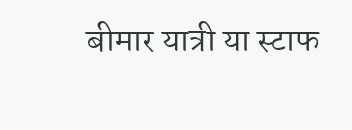बीमार यात्री या स्टाफ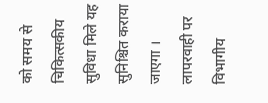को समय से चिकित्सकीय सुविधा मिले यह सुनिश्चित कराया जाएगा । लापरवाही पर विभागीय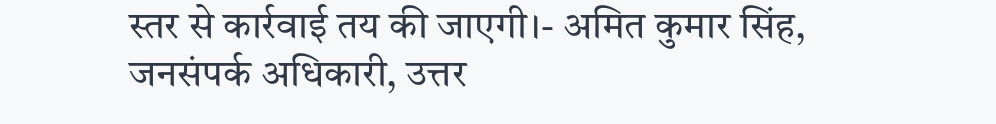स्तर से कार्रवाई तय की जाएगी।- अमित कुमार सिंह, जनसंपर्क अधिकारी, उत्तर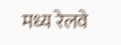मध्य रेलवे